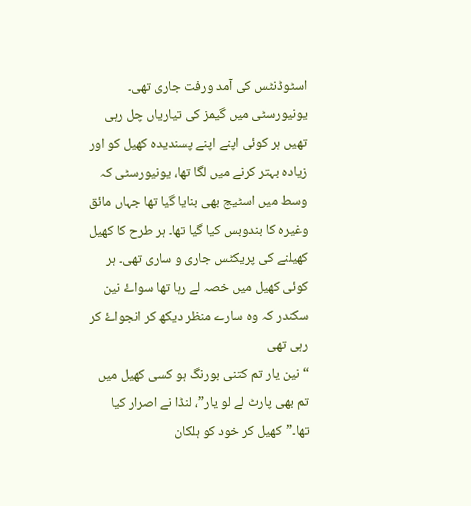اسٹوڈنٹس کی آمد ورفت جاری تھی۔ یونیورسٹی میں گیمز کی تیاریاں چل رہی تھیں ہر کوئی اپنے اپنے پسندیدہ کھیل کو اور زیادہ بہتر کرنے میں لگا تھا، یونیورسٹی کہ وسط میں اسٹیج بھی بنایا گیا تھا جہاں مائق وغیرہ کا بندوبس کیا گیا تھا۔ ہر طرح کا کھیل کھیلنے کی پریکٹس جاری و ساری تھی۔ ہر کوئی کھیل میں خصہ لے رہا تھا سواۓ نین سکندر کہ وہ سارے منظر دیکھ کر انجواۓ کر رہی تھی
“نین یار تم کتنی بورنگ ہو کسی کھیل میں تم بھی پارٹ لے لو یار”، لنڈا نے اصرار کیا تھا۔”کھیل کر خود کو ہلکان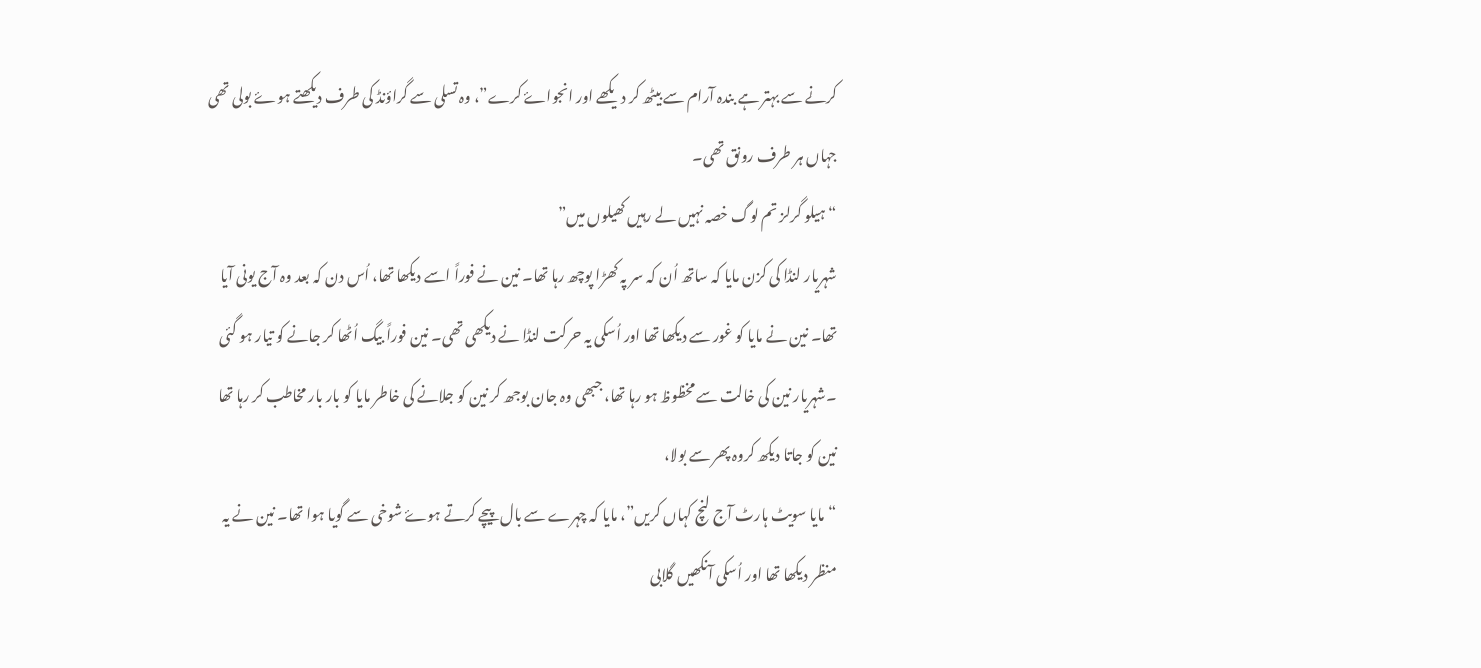کرنے سے بہتر ہے بندہ آرام سے بیٹھ کر دیکھے اور انجواۓ کرے”، وہ تسلی سے گراؤنڈ کی طرف دیکھتے ہوۓ بولی تھی جہاں ہر طرف رونق تھی۔
“ہیلو گرلز تم لوگ خصہ نہیں لے رہیں کھیلوں میں”
شہریار لنڈا کی کزن مایا کہ ساتھ اُن کہ سر پہ کھڑا پوچھ رہا تھا۔ نین نے فوراً اسے دیکھا تھا، اُس دن کہ بعد وہ آج یونی آیا تھا۔ نین نے مایا کو غور سے دیکھا تھا اور اُسکی یہ حرکت لنڈا نے دیکھی تھی۔ نین فوراً بیگ اُٹھا کر جانے کو تیار ہو گئی ۔شہریار نین کی خالت سے مخظوظ ہو رہا تھا، جبھی وہ جان بوجھ کر نین کو جلانے کی خاطر مایا کو بار بار مخاطب کر رہا تھا نین کو جاتا دیکھ کروہ پھر سے بولا،
“مایا سویٹ ہارٹ آج لنچ کہاں کریں”، مایا کہ چہرے سے بال پیچے کرتے ہوۓ شوخی سے گویا ہوا تھا۔ نین نے یہ منظر دیکھا تھا اور اُسکی آنکھیں گلابی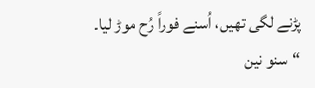پڑنے لگی تھیں، اُسنے فوراً رُح موڑ لیا۔
“سنو نین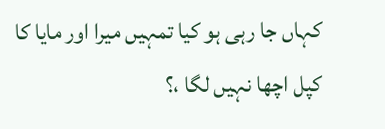کہاں جا رہی ہو کیا تمہیں میرا اور مایا کا کپل اچھا نہیں لگا ،؟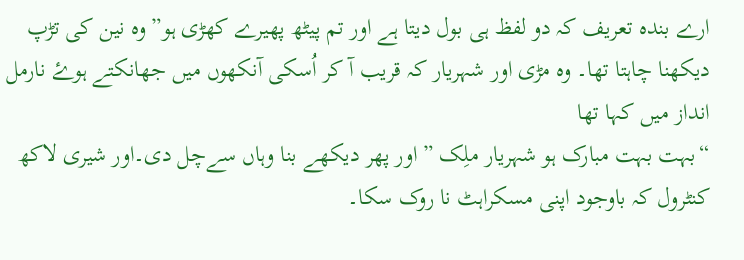ارے بندہ تعریف کہ دو لفظ ہی بول دیتا ہے اور تم پیٹھ پھیرے کھڑی ہو” وہ نین کی تڑپ دیکھنا چاہتا تھا۔ وہ مڑی اور شہریار کہ قریب آ کر اُسکی آنکھوں میں جھانکتے ہوۓ نارمل انداز میں کہا تھا
“بہت بہت مبارک ہو شہریار ملِک ” اور پھر دیکھے بنا وہاں سےچل دی۔اور شیری لاکھ کنٹرول کہ باوجود اپنی مسکراہٹ نا روک سکا۔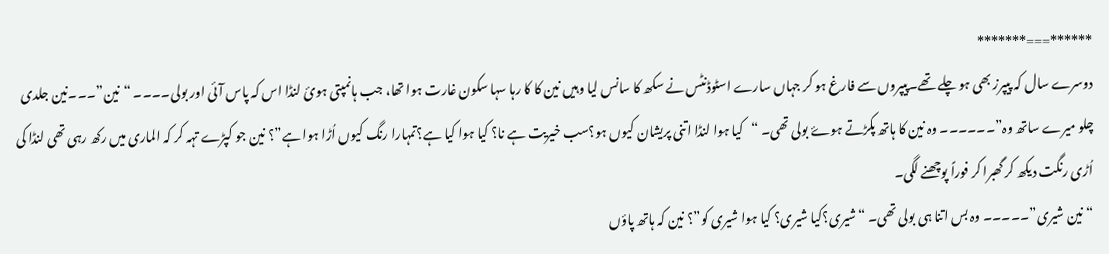******===*******
دوسرے سال کہ پیپرز بھی ہو چلے تھے۔پیپروں سے فارغ ہو کر جہاں سارے اسٹوڈنٹس نے سکھ کا سانس لیا وہیں نین کا کا رہا سہا سکون غارت ہوا تھا، جب ہانمپتی ہوئ لنڈا اس کہ پاس آئی اور بولی۔۔۔۔ “نین”۔۔۔نین جلدی چلو میرے ساتھ وہ”۔۔۔۔۔۔ وہ نین کا ہاتھ پکڑتے ہوۓ بولی تھی۔ “کیا ہوا لنڈا اتنی پریشان کیوں ہو؟سب خیریت ہے نا؟ کیا ہوا کیا ہے؟تمہارا رنگ کیوں اُڑا ہوا ہے”؟ نین جو کپڑے تہہ کر کہ الماری میں رکھ رہی تھی لنڈا کی اُڑی رنگت دیکھ کر گھبرا کر فوراً پوچھنے لگی۔
“نین شیری”۔۔۔۔۔ وہ بس اتنا ہی بولی تھی۔ “شیری؟کیا شیری؟ کیا ہوا شیری کو”؟ نین کہ ہاتھ پاؤں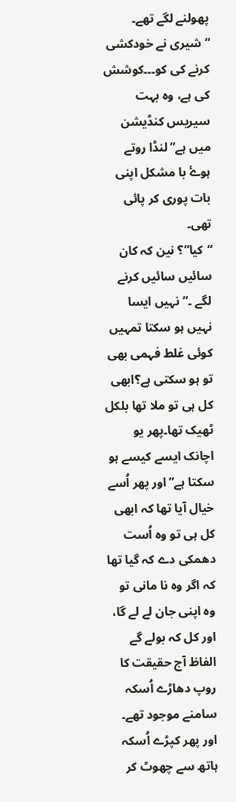پھولنے لگے تھے۔
“شیری نے خودکشی کرنے کی کو۔۔۔کوشش کی ہے، وہ بہت سیریس کنڈیشن میں ہے” لنڈا روتے ہوۓ با مشکل اپنی بات پوری کر پائی تھی۔
“کیا”؟ نین کہ کان سائیں سائیں کرنے لگے ۔”نہیں ایسا نہیں ہو سکتا تمہیں کوئی غلط فہمی بھی تو ہو سکتی ہے؟ابھی کل ہی تو ملا تھا بلکل ٹھیک تھا۔پھر یو اچانک ایسے کیسے ہو سکتا ہے”اور پھر اُسے خیال آیا تھا کہ ابھی کل ہی تو وہ اُست دھمکی دے کہ گیا تھا کہ اگر وہ نا مانی تو وہ اپنی جان لے لے گا، اور کل کہ بولے گے الفاظ آج حقیقت کا روپ دھاڑے اُسکہ سامنے موجود تھے۔ اور پھر کپڑے اُسکہ ہاتھ سے چھوٹ کر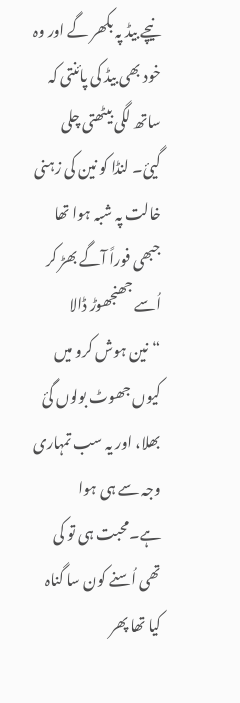نیچے بیڈ پہ بکھر گے اور وہ خود بھی بیڈ کی پائنتی کہ ساتھ لگی بیٹھتی چلی گیئ۔ لنڈا کو نین کی زہنی خالت پہ شبہ ہوا تھا جبھی فوراً آگے بھڑ کر اُسے جھنجھوڑ ڈالا
“نین ہوش کرو میں کیوں جھوٹ بولوں گئ بھلا، اور یہ سب تمہاری وجہ سے ہی ہوا ہے۔محبت ہی تو کی تھی اُسنے کون سا گناہ کیا تھا پھر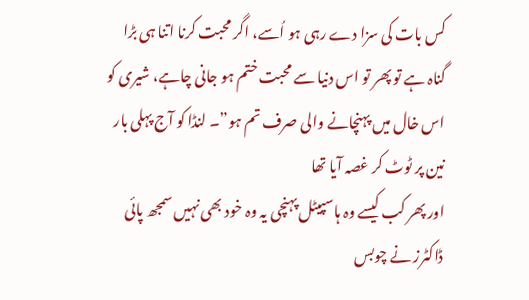کس بات کی سزا دے رہی ہو اُسے، اگر محبت کرنا اتنا ہی بڑا گناہ ہے تو پھر تو اس دنیا سے محبت ختم ہو جانی چاہے، شیری کو اس خال میں پہنچانے والی صرف تم ہو”۔ لنڈا کو آج پہلی بار نین پر ٹوٹ کر غصہ آیا تھا
اور پھر کب کیسے وہ ہاسپیٹل پہنچی یہ وہ خود بھی نہیں سمجھ پائی ڈاکٹرز نے چوبس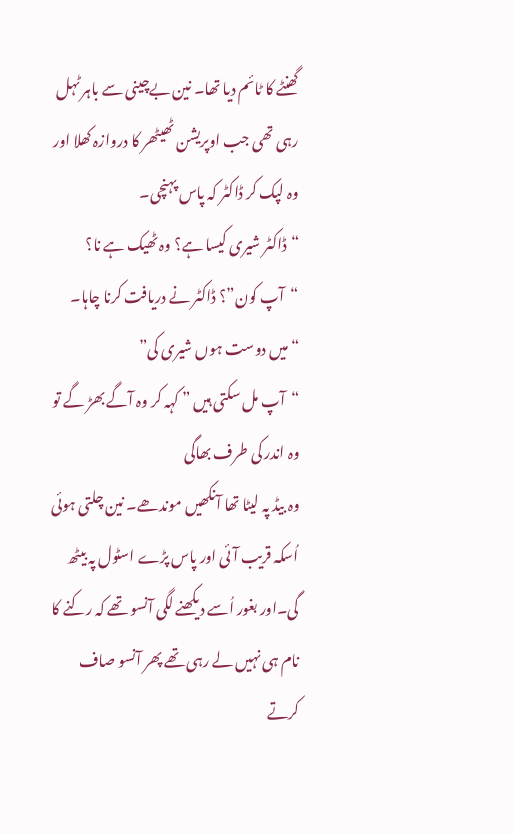گھنٹے کا ٹائم دیا تھا۔ نین بےچینی سے باہر ٹہل رہی تھی جب اوپریشن ٹھیٹھر کا دروازہ کھلا اور وہ لپک کر ڈاکٹر کہ پاس پہنچی۔
“ڈاکٹر شیری کیسا ہے؟ وہ ٹھیک ہے نا؟
“آپ کون”؟ ڈاکٹر نے دریافت کرنا چاہا۔
“میں دوست ہوں شیری کی”
“آپ مل سکتی ہیں ” کہہ کر وہ آگے بھڑ گے تو وہ اندر کی طرف بھاگی
وہ بیڈ پہ لیٹا تھا آنکھیں موندھے۔ نین چلتی ہوئی اُسکہ قریب آئی اور پاس پڑے اسٹول پہ بیٹھ گی۔اور بغور اُسے دیکھنے لگی آنسو تھے کہ رکنے کا نام ہی نہیں لے رہی تھے پھر آنسو صاف کرتے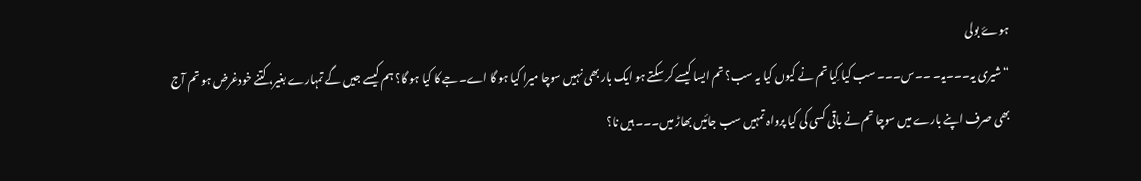ہوۓ بولی
“شیری یہ۔۔۔یہ۔ ۔۔س۔۔۔ سب کیا کِیا تم نے کیوں کیا یہ سب؟ تم ایسا کیسے کر سکتے ہو ایک بار بھی نہیں سوچا میرا کیا ہو گا اے۔جے کا کیا ہو گا؟ ہم کیسے جیں گے تمہارے بغیر، کتنے خودغرض ہو تم آج بھی صرف اپنے بارے میں سوچا تم نے باقی کسی کی کیا پرواہ تمہیں سب جائیں بھاڑ میں۔۔۔ ہیں نا؟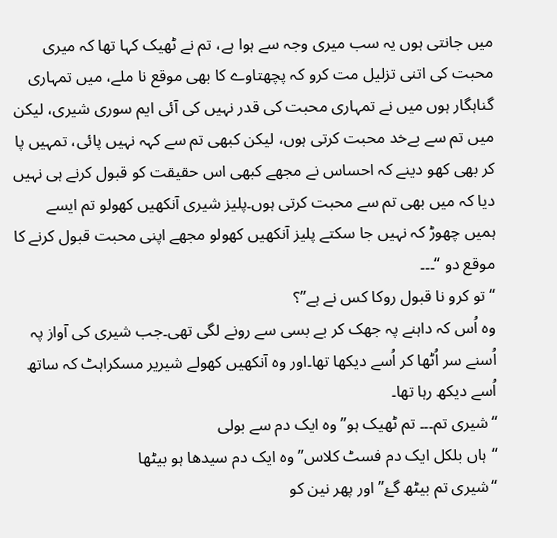میں جانتی ہوں یہ سب میری وجہ سے ہوا ہے، تم نے ٹھیک کہا تھا کہ میری محبت کی اتنی تزلیل مت کرو کہ پچھتاوے کا بھی موقع نا ملے، میں تمہاری گناہگار ہوں میں نے تمہاری محبت کی قدر نہیں کی آئی ایم سوری شیری، لیکن میں تم سے بےخد محبت کرتی ہوں، لیکن کبھی تم سے کہہ نہیں پائی، تمہیں پا کر بھی کھو دینے کہ احساس نے مجھے کبھی اس حقیقت کو قبول کرنے ہی نہیں دیا کہ میں بھی تم سے محبت کرتی ہوں۔پلیز شیری آنکھیں کھولو تم ایسے ہمیں چھوڑ کہ نہیں جا سکتے پلیز آنکھیں کھولو مجھے اپنی محبت قبول کرنے کا موقع دو “۔۔۔
“تو کرو نا قبول روکا کس نے ہے”؟
وہ اُس کہ داہنے پہ جھک کر بے بسی سے رونے لگی تھی۔جب شیری کی آواز پہ اُسنے سر اُٹھا کر اُسے دیکھا تھا۔اور وہ آنکھیں کھولے شیریر مسکراہٹ کہ ساتھ اُسے دیکھ رہا تھا۔
“شیری تم۔۔۔ تم ٹھیک ہو” وہ ایک دم سے بولی
“ہاں بلکل ایک دم فسٹ کلاس”وہ ایک دم سیدھا ہو بیٹھا
“شیری تم بیٹھ گۓ” اور پھر نین کو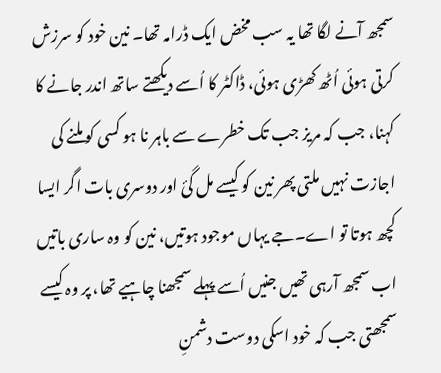سمجھ آنے لگا تھا یہ سب مخض ایک ڈرامہ تھا۔ نین خود کو سرزش کرتی ہوئی اُٹھ کھڑی ہوئی، ڈاکٹر کا اُسے دیکھتے ساتھ اندر جانے کا کہنا، جب کہ مریز جب تک خطرے سے باہر نا ہو کسی کو ملنے کی اجازت نہیں ملتی پھر نین کو کیسے مل گئ اور دوسری بات اگر ایسا کچھ ہوتا تو اے۔جے یہاں موجود ہوتیں، نین کو وہ ساری باتیں اب سمجھ آرہی تھیں جنیں اُسے پہلے سمجھنا چاہیے تھا، پر وہ کیسے سمجھتی جب کہ خود اسکی دوست دشمنِ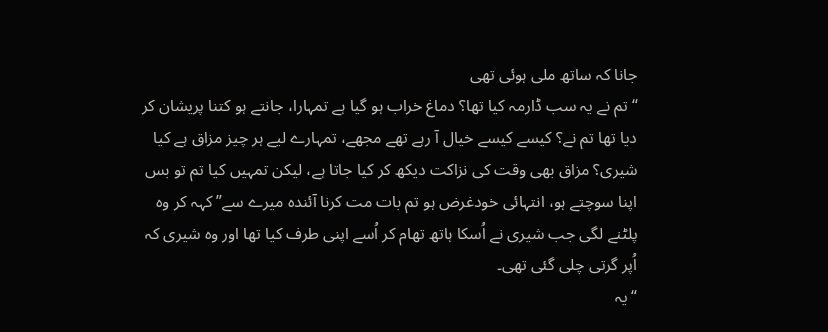جانا کہ ساتھ ملی ہوئی تھی
“تم نے یہ سب ڈارمہ کیا تھا؟ دماغ خراب ہو گیا ہے تمہارا، جانتے ہو کتنا پریشان کر دیا تھا تم نے؟ کیسے کیسے خیال آ رہے تھے مجھے، تمہارے لیے ہر چیز مزاق ہے کیا شیری؟ مزاق بھی وقت کی نزاکت دیکھ کر کیا جاتا ہے، لیکن تمہیں کیا تم تو بس اپنا سوچتے ہو، انتہائی خودغرض ہو تم بات مت کرنا آئندہ میرے سے” کہہ کر وہ پلٹنے لگی جب شیری نے اُسکا ہاتھ تھام کر اُسے اپنی طرف کیا تھا اور وہ شیری کہ اُپر گرتی چلی گئی تھی۔
“یہ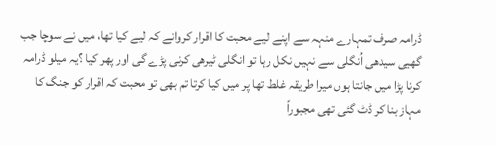ڈرامہ صرف تمہارے منہہ سے اپنے لیے محبت کا اقرار کروانے کہ لیے کیا تھا، میں نے سوچا جب گھیی سیدھی اُنگلی سے نہیں نکل رہا تو انگلی ٹیرھی کرنی پڑے گی اور پھر کیا ؟یہ میلو ڈرامہ کرنا پڑا میں جانتا ہوں میرا طریقہ غلط تھا پر میں کیا کرتا تم بھی تو محبت کہ اقرار کو جنگ کا مہاز بنا کر ڈٹ گئی تھی مجبوراً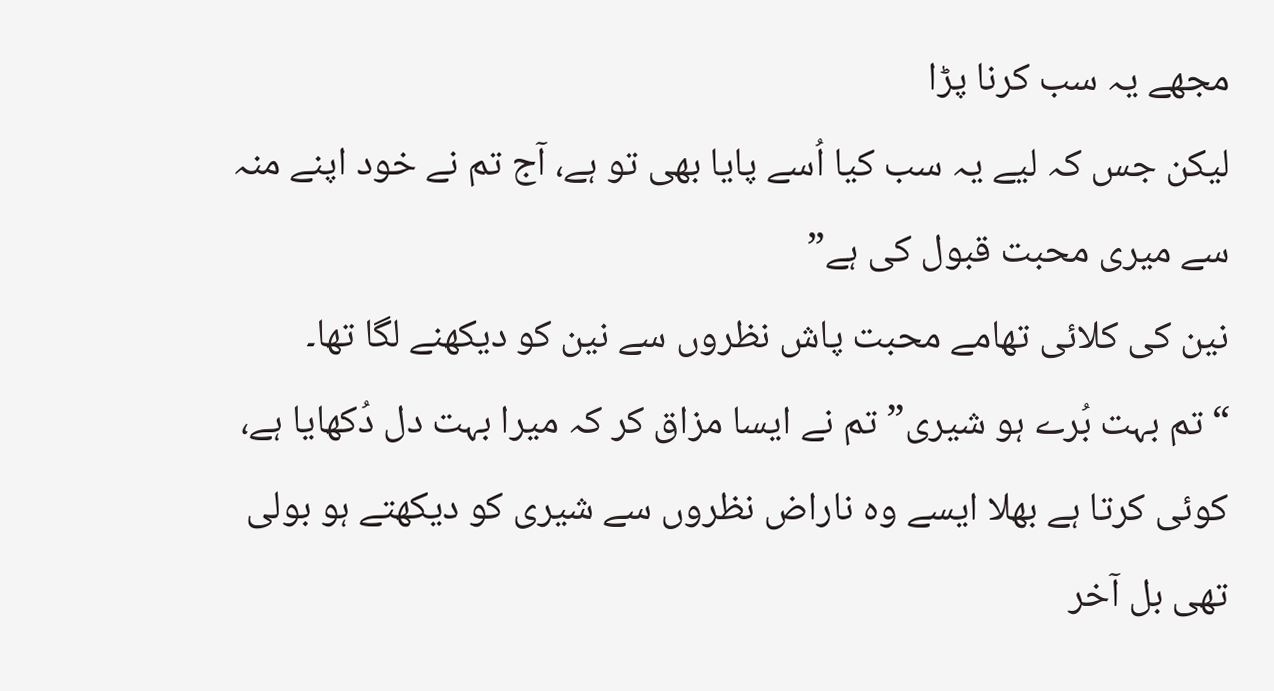مجھے یہ سب کرنا پڑا
لیکن جس کہ لیے یہ سب کیا اُسے پایا بھی تو ہے، آج تم نے خود اپنے منہ سے میری محبت قبول کی ہے”
نین کی کلائی تھامے محبت پاش نظروں سے نین کو دیکھنے لگا تھا۔
“تم بہت بُرے ہو شیری” تم نے ایسا مزاق کر کہ میرا بہت دل دُکھایا ہے، کوئی کرتا ہے بھلا ایسے وہ ناراض نظروں سے شیری کو دیکھتے ہو بولی تھی بل آخر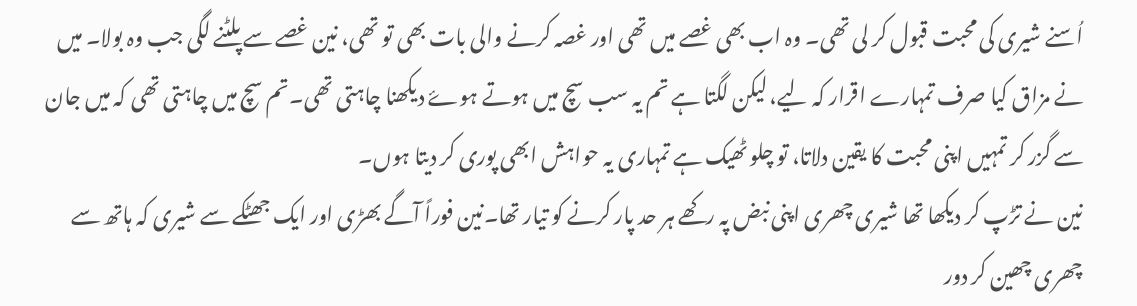اُسنے شیری کی محبت قبول کر لی تھی۔ وہ اب بھی غصے میں تھی اور غصہ کرنے والی بات بھی تو تھی، نین غصے سے پلٹنے لگی جب وہ بولا۔ میں نے مزاق کیا صرف تمہارے اقرار کہ لیے، لیکن لگتا ہے تم یہ سب سچ میں ہوتے ہوۓ دیکھنا چاہتی تھی۔تم سچ میں چاہتی تھی کہ میں جان سے گزر کر تمہیں اپنی محبت کا یقین دلاتا، تو چلو ٹھیک ہے تمہاری یہ حواہش ابھی پوری کر دیتا ہوں۔
نین نے تڑپ کر دیکھا تھا شیری چھری اپنی نبض پہ رکھے ہر حد پار کرنے کو تیار تھا۔نین فوراً آگے بھڑی اور ایک جھٹکے سے شیری کہ ہاتھ سے چھری چھین کر دور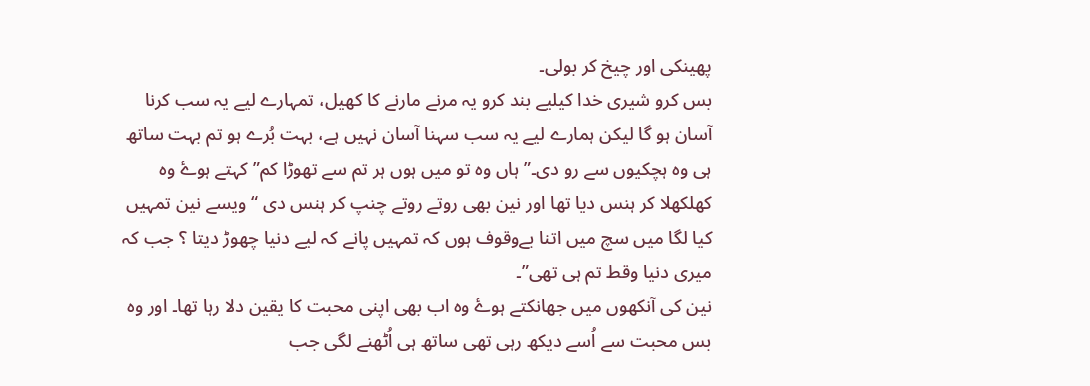پھینکی اور چیخ کر بولی۔
بس کرو شیری خدا کیلیے بند کرو یہ مرنے مارنے کا کھیل، تمہارے لیے یہ سب کرنا آسان ہو گا لیکن ہمارے لیے یہ سب سہنا آسان نہیں ہے، بہت بُرے ہو تم بہت ساتھ ہی وہ ہچکیوں سے رو دی۔”ہاں وہ تو میں ہوں ہر تم سے تھوڑا کم” کہتے ہوۓ وہ کھلکھلا کر ہنس دیا تھا اور نین بھی روتے روتے چنپ کر ہنس دی “ویسے نین تمہیں کیا لگا میں سچ میں اتنا بےوقوف ہوں کہ تمہیں پانے کہ لیے دنیا چھوڑ دیتا ؟ جب کہ میری دنیا وقط تم ہی تھی”۔
نین کی آنکھوں میں جھانکتے ہوۓ وہ اب بھی اپنی محبت کا یقین دلا رہا تھا۔ اور وہ بس محبت سے اُسے دیکھ رہی تھی ساتھ ہی اُٹھنے لگی جب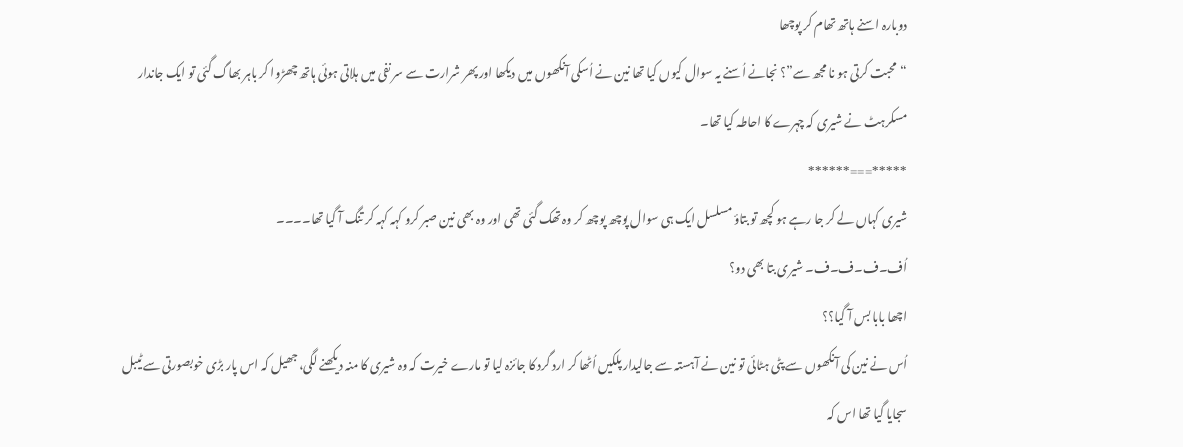دوبارہ اسنے ہاتھ تھام کر پوچھا
“محبت کرتی ہو نا مجھ سے”؟ نجانے اُسنے یہ سوال کیوں کیا تھا نین نے اُسکی آنکھوں میں دیکھا اور پھر شرارت سے سر نفی میں ہلاتی ہوئی ہاتھ چھڑوا کر باہر بھاگ گئی تو ایک جاندار مسکرہٹ نے شیری کہ چہرے کا احاطہ کیا تھا۔
*****===******
شیری کہاں لے کر جا رہے ہو کچھ تو بتاؤ مسلسل ایک ہی سوال پوچھ پوچھ کر وہ تھک گئی تھی اور وہ بھی نین صبر کرو کہہ کہہ کر تنگ آ گیا تھا۔۔۔۔
اُف۔ف۔ف۔ف۔ شیری بتا بھی دو؟
اچھا بابا بس آ گیا؟؟
اُس نے نین کی آنکھوں سے پٹی ہٹائی تو نین نے آہستہ سے جالیدار پلکیں اُٹھا کر ارد گرد کا جائزہ لیا تو مارے خیرت کہ وہ شیری کا منہ دیکھنے لگی، جھیل کہ اس پار بڑی خوبصورتی سے ٹیبل سجایا گیا تھا اس کہ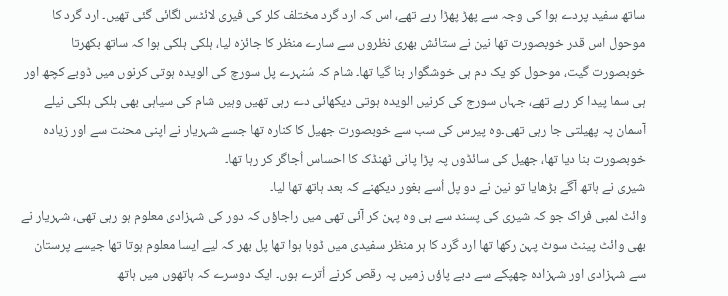ساتھ سفید پردے ہوا کی وجہ سے پھڑ پھڑا رہے تھے، اس کہ ارد گرد مختلف کلر کی فیری لائٹس لگائی گئی تھیں۔ ارد گرد کا موحول اس قدر خوبصورت تھا نین نے ستائش بھری نظروں سے سارے منظر کا جائزہ لیا، ہلکی ہلکی ہوا کہ ساتھ بکھرتا خوبصورت گیت، موحول کو یک دم ہی خوشگوار بنا گیا تھا۔ شام کہ سُنہرے پل سورچ کی الویدہ ہوتی کرنوں میں ڈوبے کچھ اور ہی سما پیدا کر رہے تھے، جہاں سورج کی کرنیں الویدہ ہوتی دیکھائی دے رہی تھیں وہیں شام کی سیاہی بھی ہلکی ہلکی نیلے آسمان پہ پھیلتی جا رہی تھی۔وہ پیرس کی سب سے خوبصورت جھیل کا کنارہ تھا جسے شہریار نے اپنی محنت سے اور زیادہ خوبصورت بنا دیا تھا، جھیل کی سائڈوں پہ پڑا پانی ٹھنڈک کا احساس اُجاگر کر رہا تھا۔
شیری نے ہاتھ آگے بڑھایا تو نین نے دو پل اُسے بغور دیکھنے کہ بعد ہاتھ تھا لیا۔
وائٹ لمبی فراک جو کہ شیری کی پسند سے ہی وہ پہن کر آئی تھی میں راجاؤں کہ دور کی شہزادی معلوم ہو رہی تھی، شہریار نے بھی وائٹ پینٹ سوٹ پہن رکھا تھا ارد گرد کا ہر منظر سفیدی میں ڈوبا ہوا تھا پل بھر کہ لیے ایسا معلوم ہوتا تھا جیسے پرستان سے شہزادی اور شہزادہ چھپکے سے دبے پاؤں زمیں پہ رقص کرنے اُترے ہوں۔ ایک دوسرے کہ ہاتھوں میں ہاتھ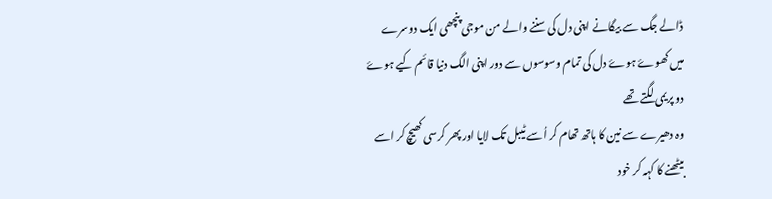ڈالے جگ سے بیگانے اپنی دل کی سننے والے من موجی پنچھی ایک دوسرے میں کھوۓ ہوۓ دل کی تمام وسوسوں سے دور اپنی الگ دنیا قائم کیے ہوۓ دو پریمی لگتے تھے
وہ دھیرے سے نین کا ہاتھ تھام کر اُسے ٹیبل تک لایا اور پھر کرسی کھیچ کر اسے بیٹھنے کا کہہ کر خود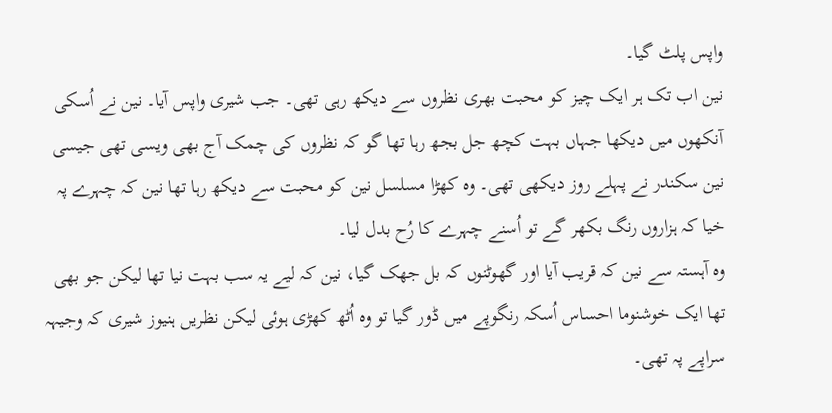واپس پلٹ گیا۔
نین اب تک ہر ایک چیز کو محبت بھری نظروں سے دیکھ رہی تھی۔ جب شیری واپس آیا۔ نین نے اُسکی آنکھوں میں دیکھا جہاں بہت کچھ جل بجھ رہا تھا گو کہ نظروں کی چمک آج بھی ویسی تھی جیسی نین سکندر نے پہلے روز دیکھی تھی۔ وہ کھڑا مسلسل نین کو محبت سے دیکھ رہا تھا نین کہ چہرے پہ خیا کہ ہزاروں رنگ بکھر گے تو اُسنے چہرے کا رُح بدل لیا۔
وہ آہستہ سے نین کہ قریب آیا اور گھوٹنوں کہ بل جھک گیا، نین کہ لیے یہ سب بہت نیا تھا لیکن جو بھی تھا ایک خوشنوما احساس اُسکہ رنگوپے میں ڈور گیا تو وہ اُٹھ کھڑی ہوئی لیکن نظریں ہنیوز شیری کہ وجیہہ سراپے پہ تھی۔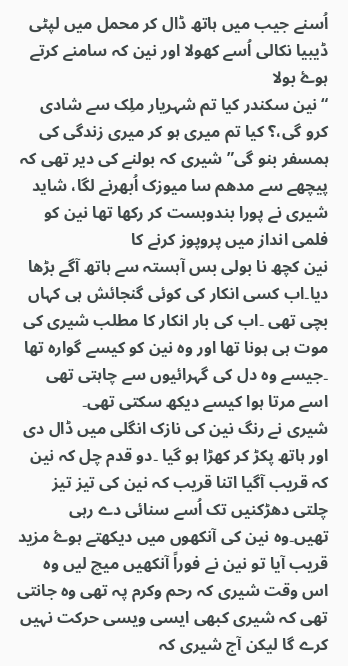اُسنے جیب میں ہاتھ ڈال کر محمل میں لپٹی ڈیبیا نکالی اُسے کھولا اور نین کہ سامنے کرتے ہوۓ بولا
“نین سکندر کیا تم شہریار ملِک سے شادی کرو گی،؟ کیا تم میری ہو کر میری زندگی کی ہمسفر بنو گی”شیری کہ بولنے کی دیر تھی کہ پیچھے سے مدھم سا میوزک اُبھرنے لگا، شاید شیری نے پورا بندوبست کر رکھا تھا نین کو فلمی انداز میں پروپوز کرنے کا
نین کچھ نا بولی بس آہستہ سے ہاتھ آگے بڑھا دیا۔اب کسی انکار کی کوئی گنجائش ہی کہاں بچی تھی ۔اب کی بار انکار کا مطلب شیری کی موت ہی ہونا تھا اور وہ نین کو کیسے گوارہ تھا ۔جیسے وہ دل کی گہرائیوں سے چاہتی تھی اسے مرتا ہوا کیسے دیکھ سکتی تھی۔
شیری نے رنگ نین کی نازک انگلی میں ڈال دی اور ہاتھ پکڑ کر کھڑا ہو گیا ۔دو قدم چل کہ نین کہ قریب آگیا اتنا قریب کہ نین کی تیز تیز چلتی دھڑکنیں تک اُسے سنائی دے رہی تھیں۔وہ نین کی آنکھوں میں دیکھتے ہوۓ مزید قریب آیا تو نین نے فوراً آنکھیں میچ لیں وہ اس وقت شیری کہ رحم وکرم پہ تھی وہ جانتی تھی کہ شیری کبھی ایسی ویسی حرکت نہیں کرے گا لیکن آج شیری کہ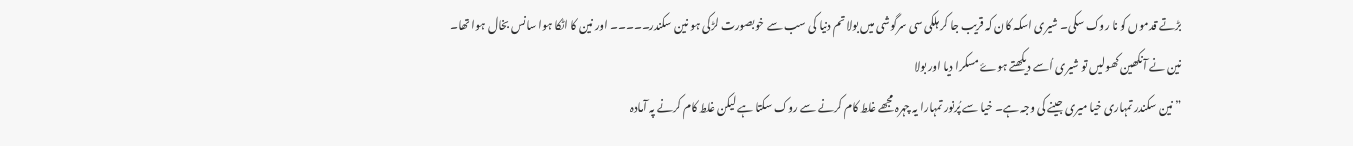بڑتے قدموں کو نا روک سکی۔ شیری اسکہ کان کہ قریب جا کر ہلکی سی سرگوشی میں بولا تم دنیا کی سب سے خوبصورت لڑکی ہو نین سکندر۔۔۔۔۔ اور نین کا اٹکا ہوا سانس بخال ہوا تھا۔
نین نے آنکھین کھولیں تو شیری اُسے دیکھتے ہوۓ مسکرا دیا اور بولا
” نین سکندر تمہاری خیا میری جینے کی وجہ ہے۔ خیا سے پُرنور تمہارا یہ چہرہ مجھے غلط کام کرنے سے روک سکتا ہے لیکن غلط کام کرنے پہ آمادہ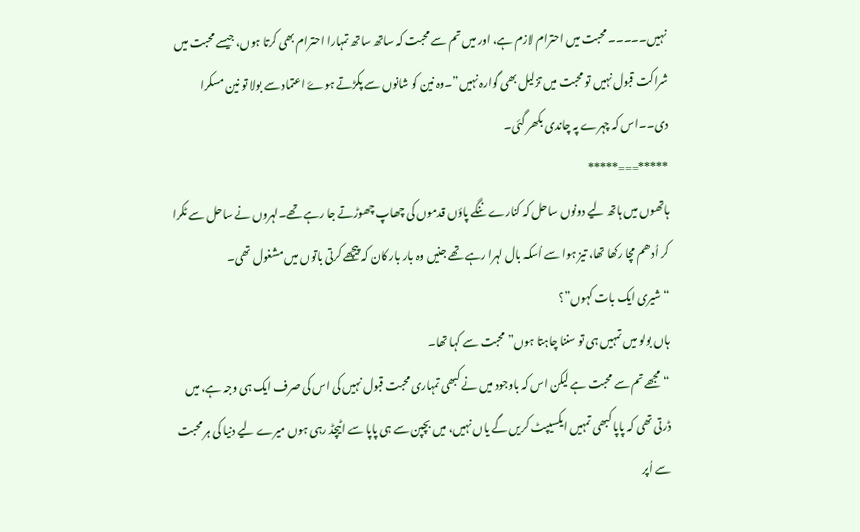نہیں۔۔۔۔۔ محبت میں احترام لازم ہے، اور میں تم سے محبت کہ ساتھ ساتھ تمہارا احترام بھی کرتا ہوں، جیسے محبت میں شراکت قبول نہیں تو محبت میں تزلیل بھی گوارہ نہیں”۔وہ نین کو شانوں سے پکڑتے ہوۓ اعتماد سے بولا تو نین مسکرا دی۔۔اس کہ چہرے پہ چاندی بکھر گئی۔
*****===*****
ہاتھوں میں ہاتھ لیے دونوں ساحل کہ کنارے ننگے پاؤں قدموں کی چھاپ چھوڑتے جا رہے تھے۔لہروں نے ساحل سے ٹکرا کر اُدھم مچا رکھا تھا، تیز ہوا سے اُسکہ بال لہرا رہے تھے جنیں وہ بار بار کان کہ پیچھے کرتی باتوں میں مشغول تھی۔
“شیری ایک بات کہوں”؟
ہاں بولو میں تمہیں ہی تو سننا چاہتا ہوں” محبت سے کہا تھا۔
“مجھے تم سے محبت ہے لیکن اس کہ باوجود میں نے کبھی تمہاری محبت قبول نہیں کی اس کی صرف ایک ہی وجہ ہے، میں ڈرتی تھی کہ پاپا کبھی تمہیں ایکسیپٹ کریں گے یاں نہیں، میں بچپن سے ہی پاپا سے اٹیچڈ رہی ہوں میرے لیے دنیا کی ہر محبت سے اُپر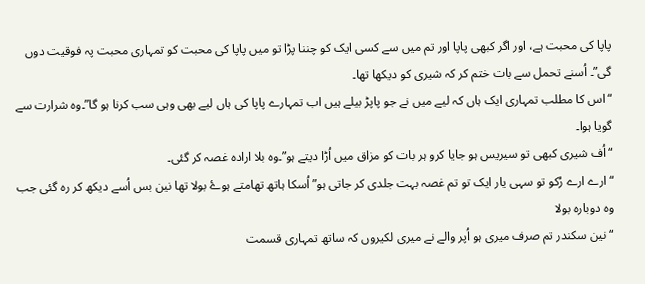پاپا کی محبت ہے، اور اگر کبھی پاپا اور تم میں سے کسی ایک کو چننا پڑا تو میں پاپا کی محبت کو تمہاری محبت پہ فوقیت دوں گی”۔ اُسنے تحمل سے بات ختم کر کہ شیری کو دیکھا تھا۔
“اس کا مطلب تمہاری ایک ہاں کہ لیے میں نے جو پاپڑ بیلے ہیں اب تمہارے پاپا کی ہاں لیے بھی وہی سب کرنا ہو گا”۔وہ شرارت سے گویا ہوا۔
“اُف شیری کبھی تو سیریس ہو جایا کرو ہر بات کو مزاق میں اُڑا دیتے ہو”۔وہ بلا ارادہ غصہ کر گئی۔
“ارے ارے رُکو تو سہی یار ایک تو تم غصہ بہت جلدی کر جاتی ہو” اُسکا ہاتھ تھامتے ہوۓ بولا تھا نین بس اُسے دیکھ کر رہ گئی جب وہ دوبارہ بولا
“نین سکندر تم صرف میری ہو اُپر والے نے میری لکیروں کہ ساتھ تمہاری قسمت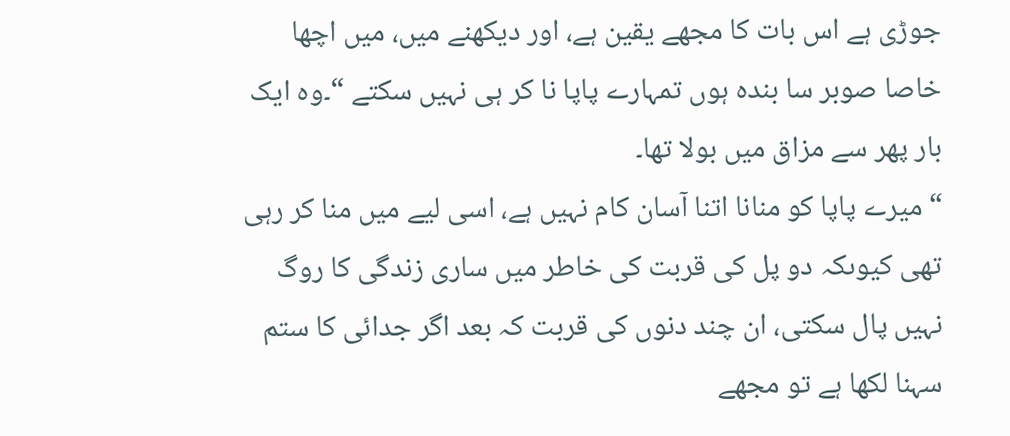جوڑی ہے اس بات کا مجھے یقین ہے، اور دیکھنے میں، میں اچھا خاصا صوبر سا بندہ ہوں تمہارے پاپا نا کر ہی نہیں سکتے “۔وہ ایک بار پھر سے مزاق میں بولا تھا۔
“میرے پاپا کو منانا اتنا آسان کام نہیں ہے، اسی لیے میں منا کر رہی تھی کیوںکہ دو پل کی قربت کی خاطر میں ساری زندگی کا روگ نہیں پال سکتی، ان چند دنوں کی قربت کہ بعد اگر جدائی کا ستم سہنا لکھا ہے تو مجھے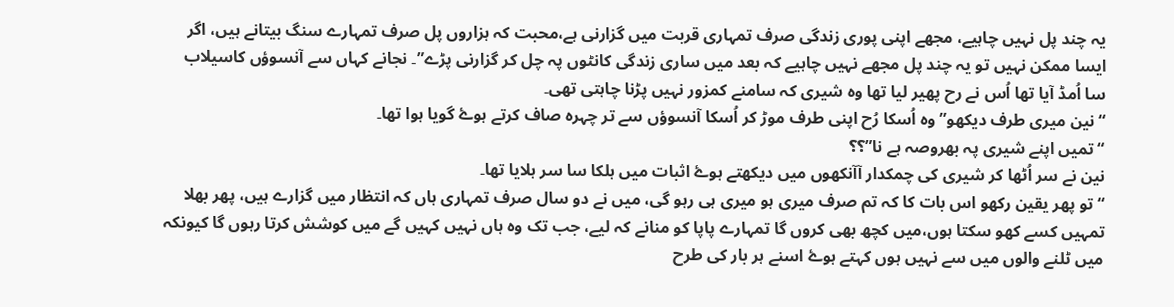یہ چند پل نہیں چاہیے، مجھے اپنی پوری زندگی صرف تمہاری قربت میں گزارنی ہے،محبت کہ ہزاروں پل صرف تمہارے سنگ بیتانے ہیں، اگر ایسا ممکن نہیں تو یہ چند پل مجھے نہیں چاہیے کہ بعد میں ساری زندگی کانٹوں پہ چل کر گزارنی پڑے”۔ نجانے کہاں سے آنسوؤں کاسیلاب سا اُمڈ آیا تھا اُس نے رح پھیر لیا تھا وہ شیری کہ سامنے کمزور نہیں پڑنا چاہتی تھی۔
“نین میری طرف دیکھو” وہ اُسکا رُح اپنی طرف موڑ کر اُسکا آنسوؤں سے تر چہرہ صاف کرتے ہوۓ گویا ہوا تھا۔
“تمیں اپنے شیری پہ بھروصہ ہے نا”؟؟
نین نے سر اُٹھا کر شیری کی چمکدار آآنکھوں میں دیکھتے ہوۓ اثبات میں ہلکا سا سر ہلایا تھا۔
“تو پھر یقین رکھو اس بات کا کہ تم صرف میری ہو میری ہی رہو گی، میں نے دو سال صرف تمہاری ہاں کہ انتظار میں گزارے ہیں، پھر بھلا تمہیں کسے کھو سکتا ہوں،میں کچھ بھی کروں گا تمہارے پاپا کو منانے کہ لیے، جب تک وہ ہاں نہیں کہیں گے میں کوشش کرتا رہوں گا کیونکہ میں ٹلنے والوں میں سے نہیں ہوں کہتے ہوۓ اسنے ہر بار کی طرح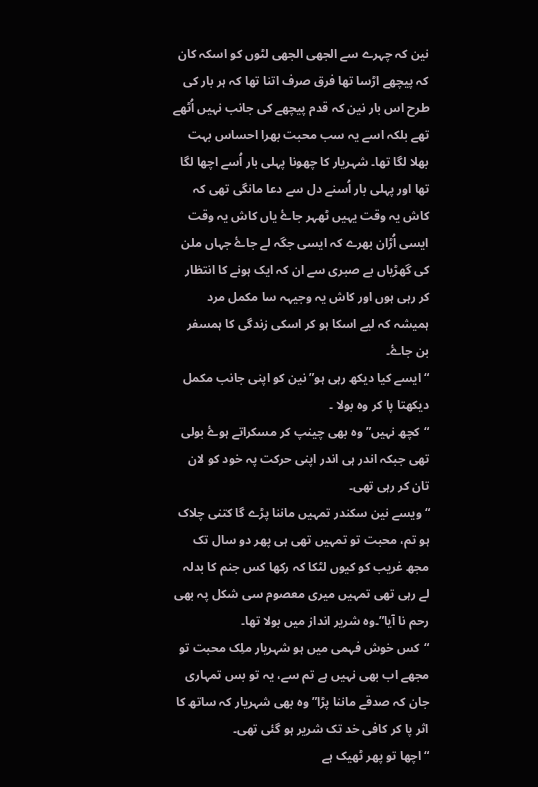نین کہ چہرے سے الجھی الجھی لٹوں کو اسکہ کان کہ پیچھے اڑسا تھا فرق صرف اتنا تھا کہ ہر بار کی طرح اس بار نین کہ قدم پیچھے کی جانب نہیں اُٹھے تھے بلکہ اسے یہ سب محبت بھرا احساس بہت بھلا لگا تھا۔ شہریار کا چھونا پہلی بار اُسے اچھا لگا تھا اور پہلی بار اُسنے دل سے دعا مانگی تھی کہ کاش یہ وقت یہیں ٹھہر جاۓ یاں کاش یہ وقت ایسی اُڑان بھرے کہ ایسی جگہ لے جاۓ جہاں ملن کی گھڑیاں بے صبری سے ان کہ ایک ہونے کا انتظار کر رہی ہوں اور کاش یہ وجیہہ سا مکمل مرد ہمیشہ کہ لیے اسکا ہو کر اسکی زندگی کا ہمسفر بن جاۓ۔
“ایسے کیا دیکھ رہی ہو” نین کو اپنی جانب مکمل دیکھتا پا کر وہ بولا ۔
“کچھ نہیں” وہ بھی چینپ کر مسکراتے ہوۓ بولی تھی جبکہ اندر ہی اندر اپنی حرکت پہ خود کو لان تان کر رہی تھی۔
“ویسے نین سکندر تمہیں ماننا پڑے گا کتنی چلاک ہو تم، محبت تو تمہیں تھی ہی پھر دو سال تک مجھ غریب کو کیوں لٹکا کہ رکھا کس جنم کا بدلہ لے رہی تھی تمہیں میری معصوم سی شکل پہ بھی رحم نا آیا”۔وہ شریر انداز میں بولا تھا۔
“کس خوش فہمی میں ہو شہریار ملِک محبت تو مجھے اب بھی نہیں ہے تم سے، یہ تو بس تمہاری جان کہ صدقے ماننا پڑا” وہ بھی شہریار کہ ساتھ کا اثر پا کر کافی خد تک شریر ہو گئی تھی۔
“اچھا تو پھر ٹھیک ہے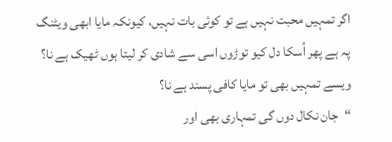اگر تمہیں محبت نہیں ہے تو کوئی بات نہیں، کیونکہ مایا ابھی ویٹنگ پہ ہے پھر اُسکا دل کیو توڑوں اسی سے شادی کر لیتا ہوں ٹھیک ہے نا؟ ویسے تمہیں بھی تو مایا کافی پسند ہے نا؟
“جان نکال دوں گی تمہاری بھی اور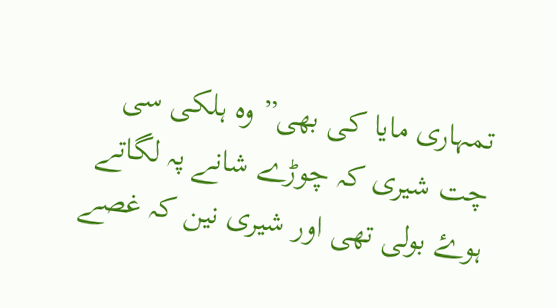تمہاری مایا کی بھی” وہ ہلکی سی چت شیری کہ چوڑے شانے پہ لگاتے ہوۓ بولی تھی اور شیری نین کہ غصے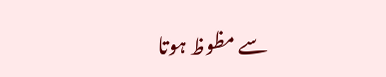سے مظوظ ہوتا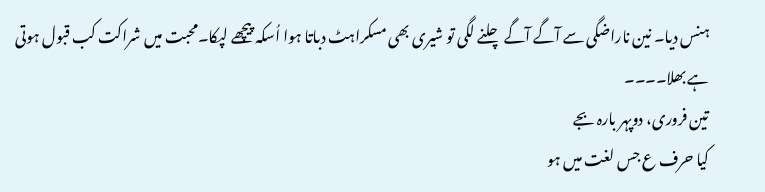ہنس دیا۔ نین ناراضگی سے آگے آگے چلنے لگی تو شیری بھی مسکراہٹ دباتا ہوا اُسکہ پیچھے لپکا۔محبت میں شراکت کب قبول ہوتی ہے بھلا۔۔۔۔
تین فروری، دوپہر بارہ بجے
کیا حرف ع جس لغت میں ہو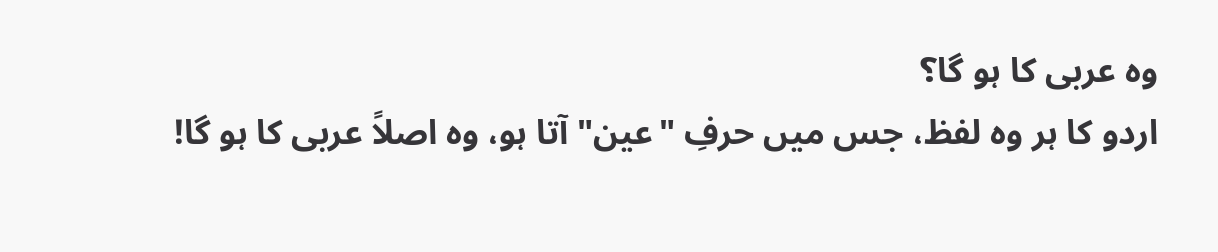وہ عربی کا ہو گا؟
اردو کا ہر وہ لفظ، جس میں حرفِ "عین" آتا ہو، وہ اصلاً عربی کا ہو گا!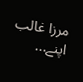مرزا غالب اپنے...